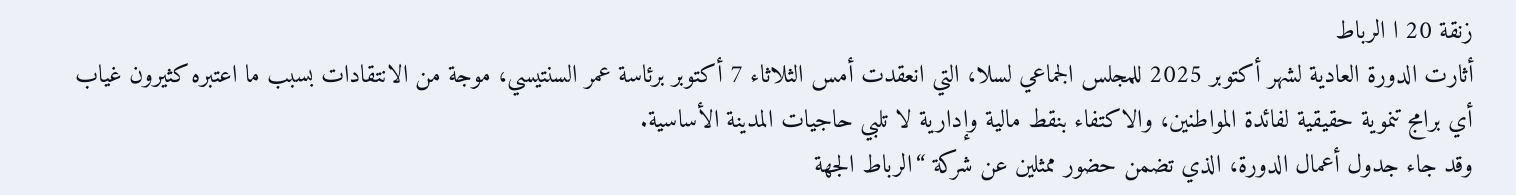زنقة 20 ا الرباط
أثارت الدورة العادية لشهر أكتوبر 2025 للمجلس الجماعي لسلا، التي انعقدت أمس الثلاثاء 7 أكتوبر برئاسة عمر السنتيسي، موجة من الانتقادات بسبب ما اعتبره كثيرون غياب أي برامج تنموية حقيقية لفائدة المواطنين، والاكتفاء بنقط مالية وإدارية لا تلبي حاجيات المدينة الأساسية.
وقد جاء جدول أعمال الدورة، الذي تضمن حضور ممثلين عن شركة “الرباط الجهة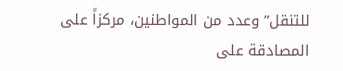للتنقل” وعدد من المواطنين، مركزاً على المصادقة على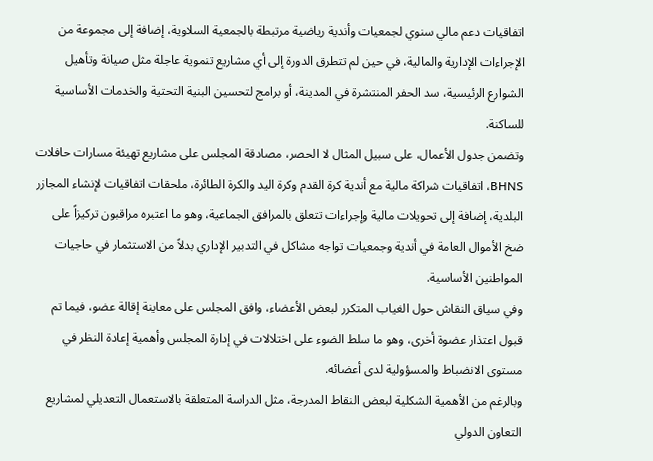اتفاقيات دعم مالي سنوي لجمعيات وأندية رياضية مرتبطة بالجمعية السلاوية، إضافة إلى مجموعة من الإجراءات الإدارية والمالية، في حين لم تتطرق الدورة إلى أي مشاريع تنموية عاجلة مثل صيانة وتأهيل الشوارع الرئيسية، سد الحفر المنتشرة في المدينة، أو برامج لتحسين البنية التحتية والخدمات الأساسية للساكنة.
وتضمن جدول الأعمال، على سبيل المثال لا الحصر، مصادقة المجلس على مشاريع تهيئة مسارات حافلات BHNS، اتفاقيات شراكة مالية مع أندية كرة القدم وكرة اليد والكرة الطائرة، ملحقات اتفاقيات لإنشاء المجازر البلدية، إضافة إلى تحويلات مالية وإجراءات تتعلق بالمرافق الجماعية، وهو ما اعتبره مراقبون تركيزاً على ضخ الأموال العامة في أندية وجمعيات تواجه مشاكل في التدبير الإداري بدلاً من الاستثمار في حاجيات المواطنين الأساسية.
وفي سياق النقاش حول الغياب المتكرر لبعض الأعضاء، وافق المجلس على معاينة إقالة عضو، فيما تم قبول اعتذار عضوة أخرى، وهو ما سلط الضوء على اختلالات في إدارة المجلس وأهمية إعادة النظر في مستوى الانضباط والمسؤولية لدى أعضائه.
وبالرغم من الأهمية الشكلية لبعض النقاط المدرجة، مثل الدراسة المتعلقة بالاستعمال التعديلي لمشاريع التعاون الدولي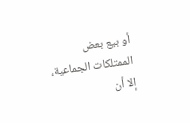أو بيع بعض الممتلكات الجماعية، إلا أن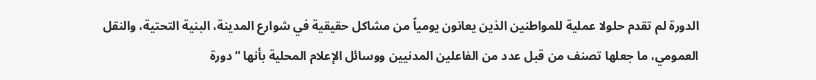الدورة لم تقدم حلولا عملية للمواطنين الذين يعانون يومياً من مشاكل حقيقية في شوارع المدينة، البنية التحتية، والنقل العمومي، ما جعلها تصنف من قبل عدد من الفاعلين المدنيين ووسائل الإعلام المحلية بأنها “دورة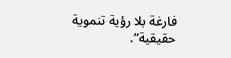فارغة بلا رؤية تنموية حقيقية”.